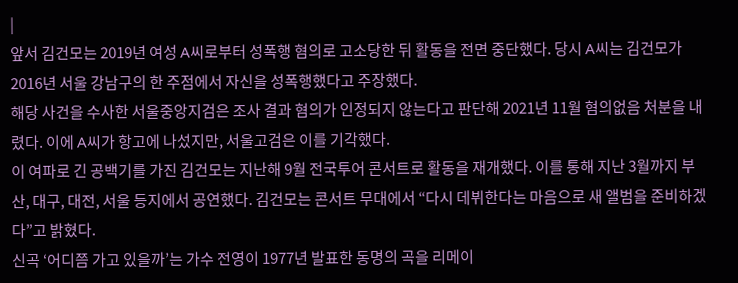|
앞서 김건모는 2019년 여성 A씨로부터 성폭행 혐의로 고소당한 뒤 활동을 전면 중단했다. 당시 A씨는 김건모가 2016년 서울 강남구의 한 주점에서 자신을 성폭행했다고 주장했다.
해당 사건을 수사한 서울중앙지검은 조사 결과 혐의가 인정되지 않는다고 판단해 2021년 11월 혐의없음 처분을 내렸다. 이에 A씨가 항고에 나섰지만, 서울고검은 이를 기각했다.
이 여파로 긴 공백기를 가진 김건모는 지난해 9월 전국투어 콘서트로 활동을 재개했다. 이를 통해 지난 3월까지 부산, 대구, 대전, 서울 등지에서 공연했다. 김건모는 콘서트 무대에서 “다시 데뷔한다는 마음으로 새 앨범을 준비하겠다”고 밝혔다.
신곡 ‘어디쯤 가고 있을까’는 가수 전영이 1977년 발표한 동명의 곡을 리메이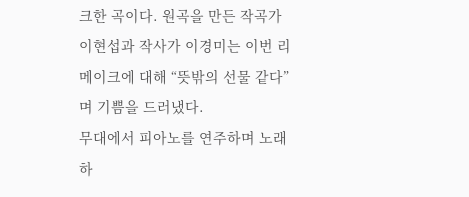크한 곡이다. 원곡을 만든 작곡가 이현섭과 작사가 이경미는 이번 리메이크에 대해 “뜻밖의 선물 같다”며 기쁨을 드러냈다.
무대에서 피아노를 연주하며 노래하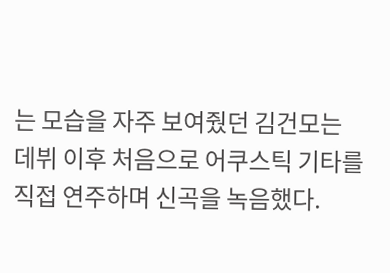는 모습을 자주 보여줬던 김건모는 데뷔 이후 처음으로 어쿠스틱 기타를 직접 연주하며 신곡을 녹음했다.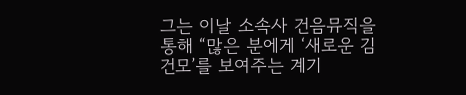그는 이날 소속사 건음뮤직을 통해 “많은 분에게 ‘새로운 김건모’를 보여주는 계기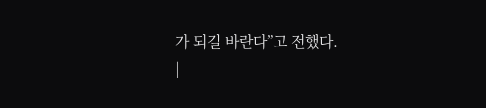가 되길 바란다”고 전했다.
|